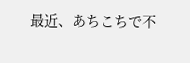最近、あちこちで不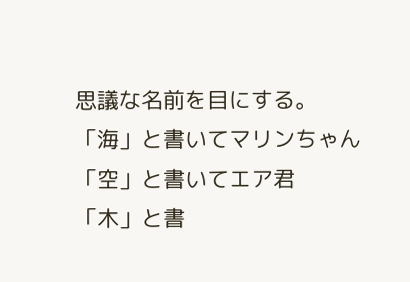思議な名前を目にする。
「海」と書いてマリンちゃん
「空」と書いてエア君
「木」と書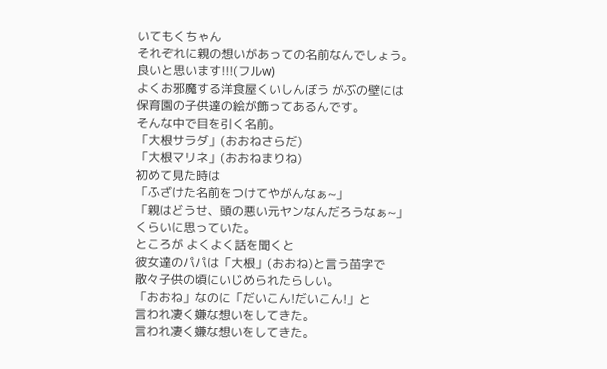いてもくちゃん
それぞれに親の想いがあっての名前なんでしょう。
良いと思います!!!(フルw)
よくお邪魔する洋食屋くいしんぼう がぶの壁には
保育園の子供達の絵が飾ってあるんです。
そんな中で目を引く名前。
「大根サラダ」(おおねさらだ)
「大根マリネ」(おおねまりね)
初めて見た時は
「ふざけた名前をつけてやがんなぁ~」
「親はどうせ、頭の悪い元ヤンなんだろうなぁ~」
くらいに思っていた。
ところが よくよく話を聞くと
彼女達のパパは「大根」(おおね)と言う苗字で
散々子供の頃にいじめられたらしい。
「おおね」なのに「だいこん!だいこん!」と
言われ凄く嫌な想いをしてきた。
言われ凄く嫌な想いをしてきた。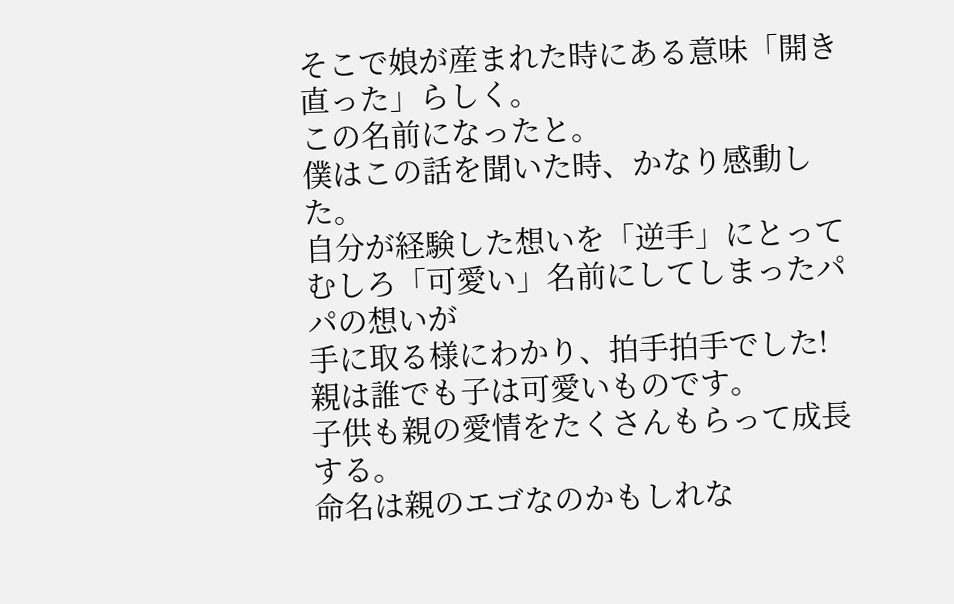そこで娘が産まれた時にある意味「開き直った」らしく。
この名前になったと。
僕はこの話を聞いた時、かなり感動した。
自分が経験した想いを「逆手」にとって
むしろ「可愛い」名前にしてしまったパパの想いが
手に取る様にわかり、拍手拍手でした!
親は誰でも子は可愛いものです。
子供も親の愛情をたくさんもらって成長する。
命名は親のエゴなのかもしれな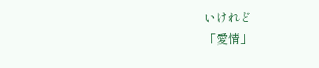いけれど
「愛情」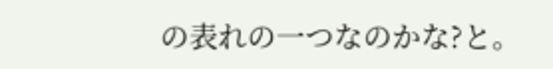の表れの一つなのかな?と。